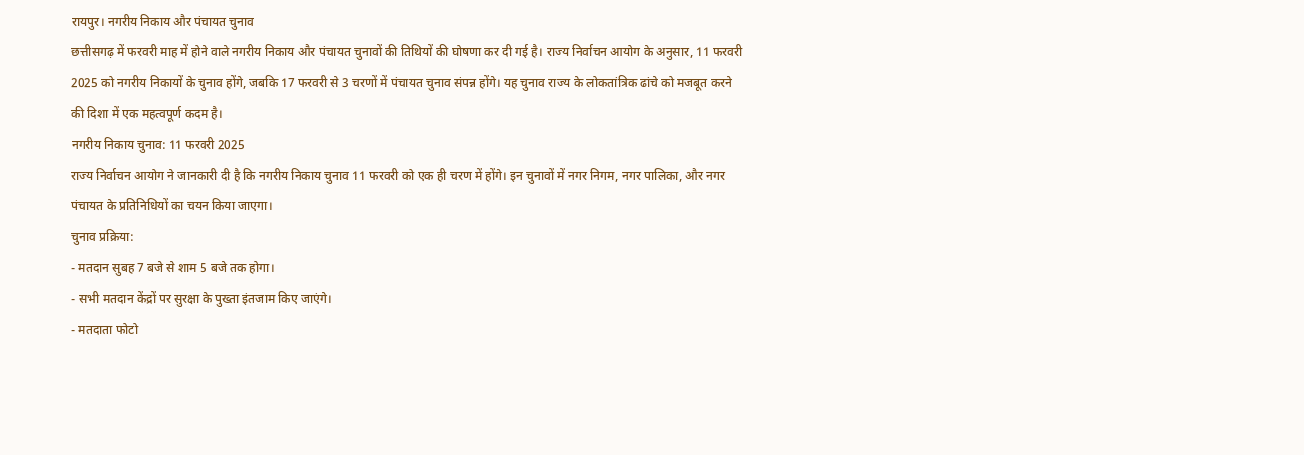रायपुर। नगरीय निकाय और पंचायत चुनाव
छत्तीसगढ़ में फरवरी माह में होने वाले नगरीय निकाय और पंचायत चुनावों की तिथियों की घोषणा कर दी गई है। राज्य निर्वाचन आयोग के अनुसार, 11 फरवरी 2025 को नगरीय निकायों के चुनाव होंगे, जबकि 17 फरवरी से 3 चरणों में पंचायत चुनाव संपन्न होंगे। यह चुनाव राज्य के लोकतांत्रिक ढांचे को मजबूत करने की दिशा में एक महत्वपूर्ण कदम है।
नगरीय निकाय चुनाव: 11 फरवरी 2025
राज्य निर्वाचन आयोग ने जानकारी दी है कि नगरीय निकाय चुनाव 11 फरवरी को एक ही चरण में होंगे। इन चुनावों में नगर निगम, नगर पालिका, और नगर पंचायत के प्रतिनिधियों का चयन किया जाएगा।
चुनाव प्रक्रिया:
- मतदान सुबह 7 बजे से शाम 5 बजे तक होगा।
- सभी मतदान केंद्रों पर सुरक्षा के पुख्ता इंतजाम किए जाएंगे।
- मतदाता फोटो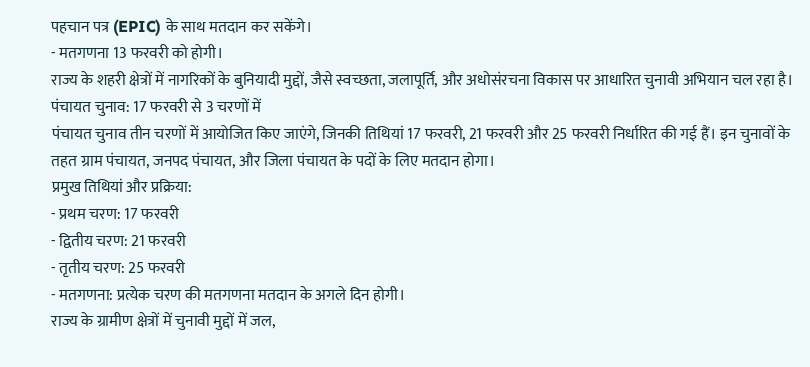पहचान पत्र (EPIC) के साथ मतदान कर सकेंगे।
- मतगणना 13 फरवरी को होगी।
राज्य के शहरी क्षेत्रों में नागरिकों के बुनियादी मुद्दों, जैसे स्वच्छता, जलापूर्ति, और अधोसंरचना विकास पर आधारित चुनावी अभियान चल रहा है।
पंचायत चुनाव: 17 फरवरी से 3 चरणों में
पंचायत चुनाव तीन चरणों में आयोजित किए जाएंगे, जिनकी तिथियां 17 फरवरी, 21 फरवरी और 25 फरवरी निर्धारित की गई हैं। इन चुनावों के तहत ग्राम पंचायत, जनपद पंचायत, और जिला पंचायत के पदों के लिए मतदान होगा।
प्रमुख तिथियां और प्रक्रिया:
- प्रथम चरण: 17 फरवरी
- द्वितीय चरण: 21 फरवरी
- तृतीय चरण: 25 फरवरी
- मतगणना: प्रत्येक चरण की मतगणना मतदान के अगले दिन होगी।
राज्य के ग्रामीण क्षेत्रों में चुनावी मुद्दों में जल,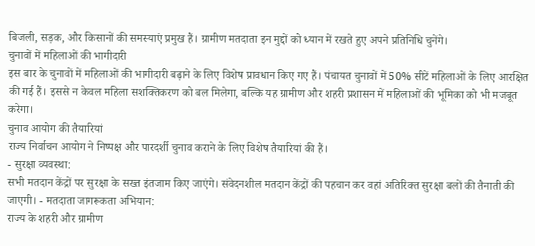बिजली, सड़क, और किसानों की समस्याएं प्रमुख हैं। ग्रामीण मतदाता इन मुद्दों को ध्यान में रखते हुए अपने प्रतिनिधि चुनेंगे।
चुनावों में महिलाओं की भागीदारी
इस बार के चुनावों में महिलाओं की भागीदारी बढ़ाने के लिए विशेष प्रावधान किए गए हैं। पंचायत चुनावों में 50% सीटें महिलाओं के लिए आरक्षित की गई हैं। इससे न केवल महिला सशक्तिकरण को बल मिलेगा, बल्कि यह ग्रामीण और शहरी प्रशासन में महिलाओं की भूमिका को भी मजबूत करेगा।
चुनाव आयोग की तैयारियां
राज्य निर्वाचन आयोग ने निष्पक्ष और पारदर्शी चुनाव कराने के लिए विशेष तैयारियां की हैं।
- सुरक्षा व्यवस्था:
सभी मतदान केंद्रों पर सुरक्षा के सख्त इंतजाम किए जाएंगे। संवेदनशील मतदान केंद्रों की पहचान कर वहां अतिरिक्त सुरक्षा बलों की तैनाती की जाएगी। - मतदाता जागरूकता अभियान:
राज्य के शहरी और ग्रामीण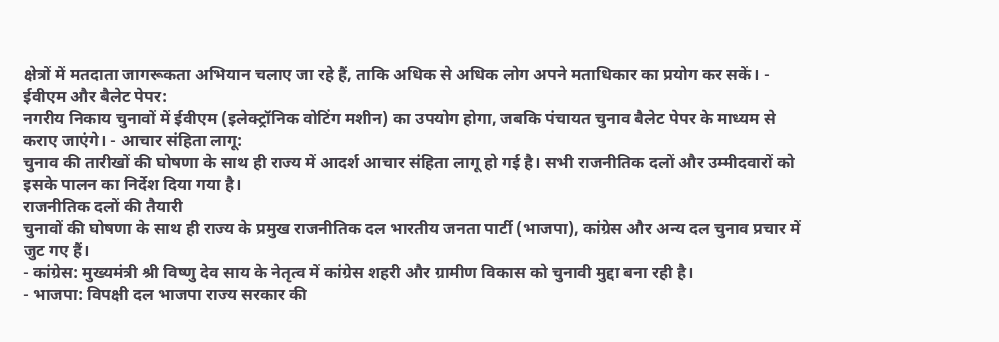क्षेत्रों में मतदाता जागरूकता अभियान चलाए जा रहे हैं, ताकि अधिक से अधिक लोग अपने मताधिकार का प्रयोग कर सकें। - ईवीएम और बैलेट पेपर:
नगरीय निकाय चुनावों में ईवीएम (इलेक्ट्रॉनिक वोटिंग मशीन) का उपयोग होगा, जबकि पंचायत चुनाव बैलेट पेपर के माध्यम से कराए जाएंगे। - आचार संहिता लागू:
चुनाव की तारीखों की घोषणा के साथ ही राज्य में आदर्श आचार संहिता लागू हो गई है। सभी राजनीतिक दलों और उम्मीदवारों को इसके पालन का निर्देश दिया गया है।
राजनीतिक दलों की तैयारी
चुनावों की घोषणा के साथ ही राज्य के प्रमुख राजनीतिक दल भारतीय जनता पार्टी (भाजपा), कांग्रेस और अन्य दल चुनाव प्रचार में जुट गए हैं।
- कांग्रेस: मुख्यमंत्री श्री विष्णु देव साय के नेतृत्व में कांग्रेस शहरी और ग्रामीण विकास को चुनावी मुद्दा बना रही है।
- भाजपा: विपक्षी दल भाजपा राज्य सरकार की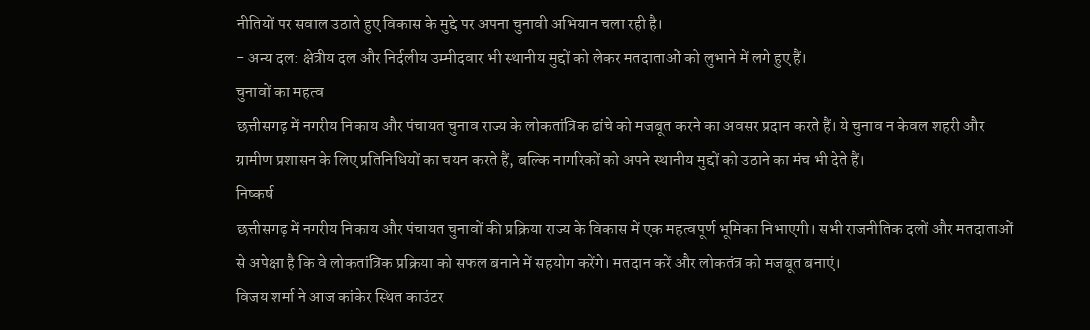नीतियों पर सवाल उठाते हुए विकास के मुद्दे पर अपना चुनावी अभियान चला रही है।
- अन्य दल: क्षेत्रीय दल और निर्दलीय उम्मीदवार भी स्थानीय मुद्दों को लेकर मतदाताओं को लुभाने में लगे हुए हैं।
चुनावों का महत्व
छत्तीसगढ़ में नगरीय निकाय और पंचायत चुनाव राज्य के लोकतांत्रिक ढांचे को मजबूत करने का अवसर प्रदान करते हैं। ये चुनाव न केवल शहरी और ग्रामीण प्रशासन के लिए प्रतिनिधियों का चयन करते हैं, बल्कि नागरिकों को अपने स्थानीय मुद्दों को उठाने का मंच भी देते हैं।
निष्कर्ष
छत्तीसगढ़ में नगरीय निकाय और पंचायत चुनावों की प्रक्रिया राज्य के विकास में एक महत्वपूर्ण भूमिका निभाएगी। सभी राजनीतिक दलों और मतदाताओं से अपेक्षा है कि वे लोकतांत्रिक प्रक्रिया को सफल बनाने में सहयोग करेंगे। मतदान करें और लोकतंत्र को मजबूत बनाएं।
विजय शर्मा ने आज कांकेर स्थित काउंटर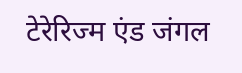टेरेरिज्म एंड जंगल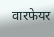वारफेयर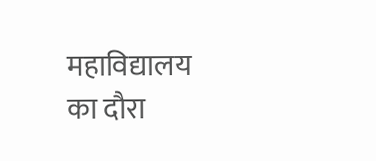महाविद्यालय का दौरा